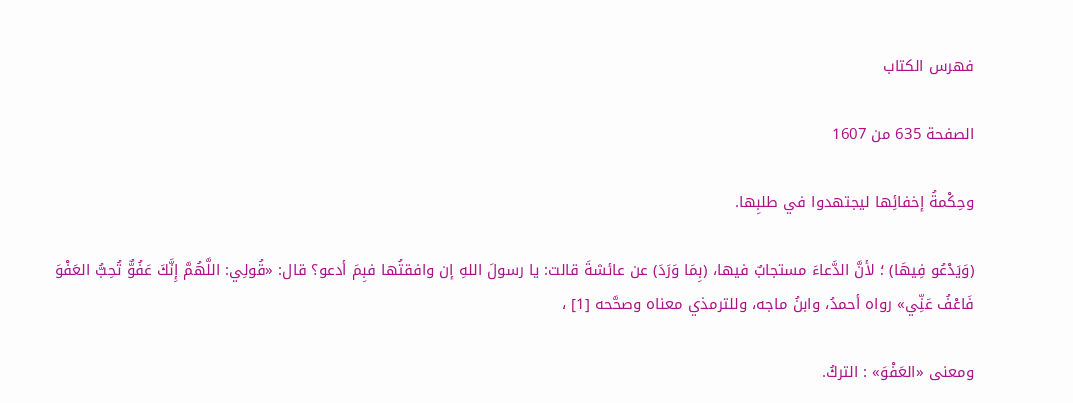فهرس الكتاب

الصفحة 635 من 1607

وحِكْمةُ إخفائِها ليجتهدوا في طلبِها.

(وَيَدْعُو فِيهَا) ؛ لأنَّ الدَّعاءَ مستجابٌ فيها، (بِمَا وَرَدَ) عن عائشةَ قالت: يا رسولَ اللهِ إن وافقتُها فبِمَ أدعو؟ قال: «قُولِي: اللَّهُمَّ إِنَّكَ عَفُوٌّ تُحِبُّ العَفْوَ فَاعْفُ عَنِّي» رواه أحمدُ، وابنُ ماجه، وللترمذي معناه وصحَّحه [1] ،

ومعنى «العَفْوَ» : التركُ.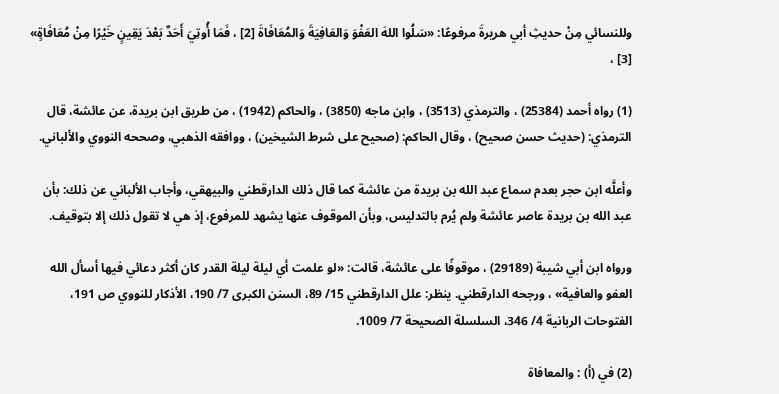وللنسائي مِنْ حديثِ أبي هريرةَ مرفوعًا: «سَلُوا اللهَ العَفْوَ وَالعَافِيَةَ وَالمُعَافَاةَ [2] ، فَمَا أُوتِيَ أَحَدٌ بَعْدَ يَقِينٍ خَيْرًا مِنْ مُعَافَاةٍ» [3] ،

(1) رواه أحمد (25384) ، والترمذي (3513) ، وابن ماجه (3850) ، والحاكم (1942) ، من طريق ابن بريدة، عن عائشة، قال الترمذي: (حديث حسن صحيح) ، وقال الحاكم: (صحيح على شرط الشيخين) ، ووافقه الذهبي، وصححه النووي والألباني.

وأعلَّه ابن حجر بعدم سماع عبد الله بن بريدة من عائشة كما قال ذلك الدارقطني والبيهقي، وأجاب الألباني عن ذلك: بأن عبد الله بن بريدة عاصر عائشة ولم يُرم بالتدليس، وبأن الموقوف عنها يشهد للمرفوع، إذ هي لا تقول ذلك إلا بتوقيف.

ورواه ابن أبي شيبة (29189) ، موقوفًا على عائشة، قالت: «لو علمت أي ليلة ليلة القدر كان أكثر دعائي فيها أسأل الله العفو والعافية» ، ورجحه الدارقطني. ينظر: علل الدارقطني 15/ 89، السنن الكبرى 7/ 190، الأذكار للنووي ص 191، الفتوحات الربانية 4/ 346، السلسلة الصحيحة 7/ 1009.

(2) في (أ) : والمعافاة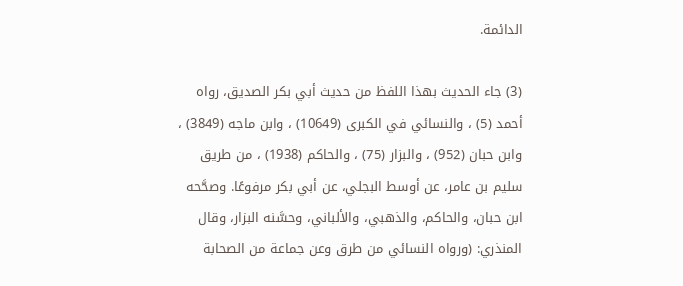الدائمة.

(3) جاء الحديث بهذا اللفظ من حديث أبي بكر الصديق، رواه أحمد (5) ، والنسائي في الكبرى (10649) ، وابن ماجه (3849) ، وابن حبان (952) ، والبزار (75) ، والحاكم (1938) ، من طريق سليم بن عامر، عن أوسط البجلي، عن أبي بكر مرفوعًا. وصحَّحه ابن حبان، والحاكم، والذهبي، والألباني، وحسَّنه البزار، وقال المنذري: (ورواه النسائي من طرق وعن جماعة من الصحابة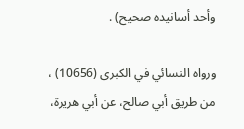وأحد أسانيده صحيح) .

ورواه النسائي في الكبرى (10656) ، من طريق أبي صالح، عن أبي هريرة،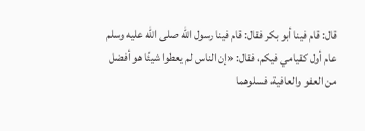قال: قام فينا أبو بكر فقال: قام فينا رسول الله صلى الله عليه وسلم عام أول كقيامي فيكم، فقال: «إن الناس لم يعطوا شيئًا هو أفضل من العفو والعافية، فسلوهما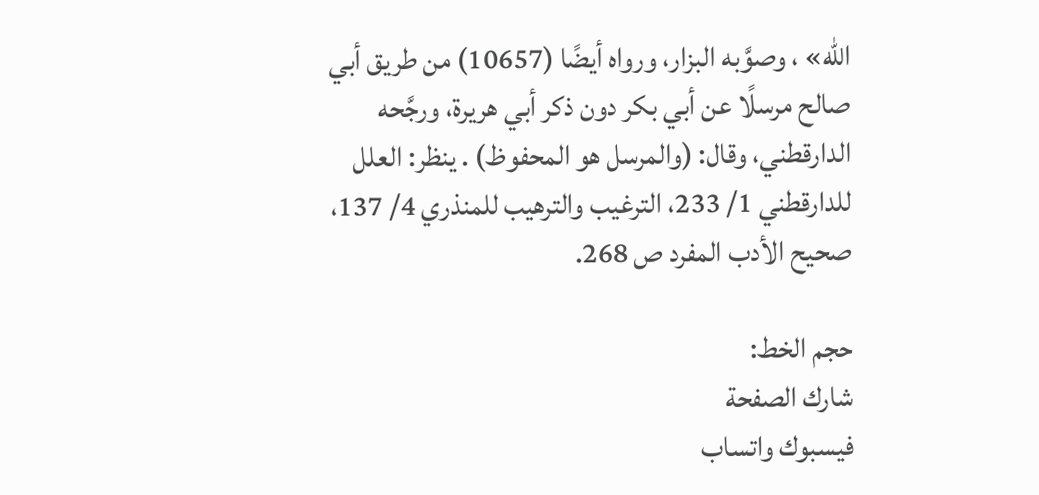الله» ، وصوَّبه البزار، ورواه أيضًا (10657) من طريق أبي صالح مرسلًا عن أبي بكر دون ذكر أبي هريرة، ورجَّحه الدارقطني، وقال: (والمرسل هو المحفوظ) . ينظر: العلل للدارقطني 1/ 233، الترغيب والترهيب للمنذري 4/ 137، صحيح الأدب المفرد ص 268.

حجم الخط:
شارك الصفحة
فيسبوك واتساب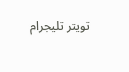تويتر تليجرام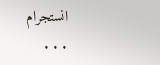انستجرام
. . .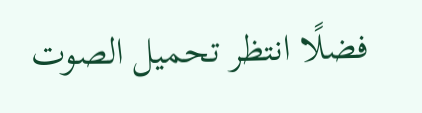فضلًا انتظر تحميل الصوت